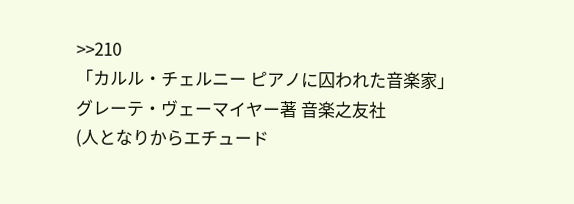>>210
「カルル・チェルニー ピアノに囚われた音楽家」
グレーテ・ヴェーマイヤー著 音楽之友社
(人となりからエチュード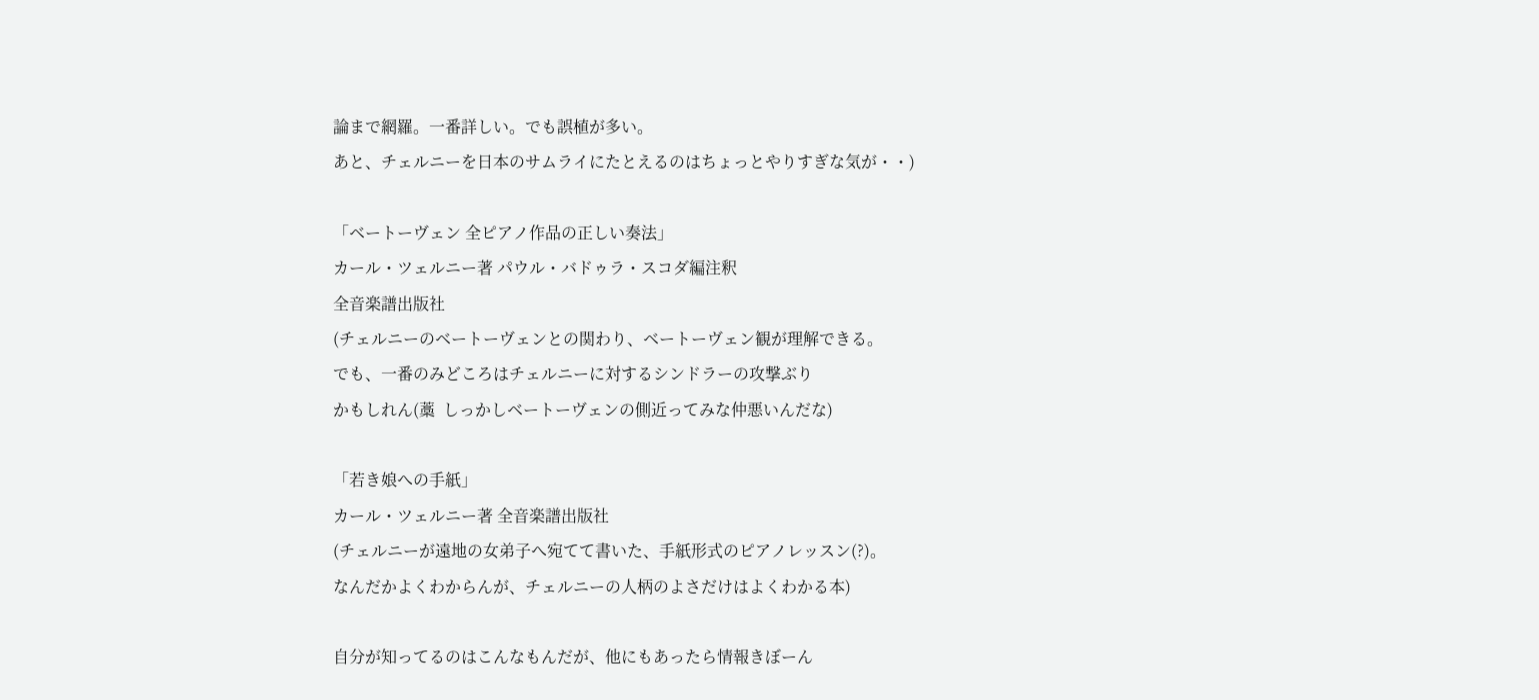論まで網羅。一番詳しい。でも誤植が多い。
あと、チェルニーを日本のサムライにたとえるのはちょっとやりすぎな気が・・)

「ベートーヴェン 全ピアノ作品の正しい奏法」
カール・ツェルニー著 パウル・バドゥラ・スコダ編注釈
全音楽譜出版社
(チェルニーのベートーヴェンとの関わり、ベートーヴェン観が理解できる。
でも、一番のみどころはチェルニーに対するシンドラーの攻撃ぶり
かもしれん(藁  しっかしベートーヴェンの側近ってみな仲悪いんだな)

「若き娘への手紙」
カール・ツェルニー著 全音楽譜出版社
(チェルニーが遠地の女弟子へ宛てて書いた、手紙形式のピアノレッスン(?)。
なんだかよくわからんが、チェルニーの人柄のよさだけはよくわかる本)

自分が知ってるのはこんなもんだが、他にもあったら情報きぼーん